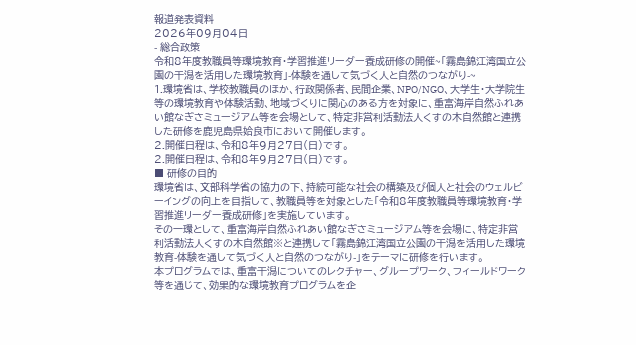報道発表資料
2026年09月04日
- 総合政策
令和8年度教職員等環境教育・学習推進リーダー養成研修の開催~「霧島錦江湾国立公園の干潟を活用した環境教育」-体験を通して気づく人と自然のつながり-~
1.環境省は、学校教職員のほか、行政関係者、民間企業、NPO/NGO、大学生・大学院生等の環境教育や体験活動、地域づくりに関心のある方を対象に、重富海岸自然ふれあい館なぎさミュージアム等を会場として、特定非営利活動法人くすの木自然館と連携した研修を鹿児島県姶良市において開催します。
2.開催日程は、令和8年9月27日(日)です。
2.開催日程は、令和8年9月27日(日)です。
■ 研修の目的
環境省は、文部科学省の協力の下、持続可能な社会の構築及び個人と社会のウェルビーイングの向上を目指して、教職員等を対象とした「令和8年度教職員等環境教育・学習推進リーダー養成研修」を実施しています。
その一環として、重富海岸自然ふれあい館なぎさミュージアム等を会場に、特定非営利活動法人くすの木自然館※と連携して「霧島錦江湾国立公園の干潟を活用した環境教育-体験を通して気づく人と自然のつながり-」をテーマに研修を行います。
本プログラムでは、重富干潟についてのレクチャー、グループワーク、フィールドワーク等を通じて、効果的な環境教育プログラムを企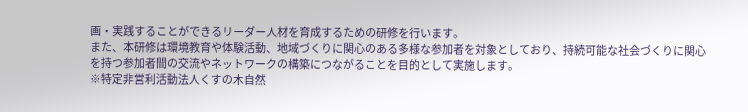画・実践することができるリーダー人材を育成するための研修を行います。
また、本研修は環境教育や体験活動、地域づくりに関心のある多様な参加者を対象としており、持続可能な社会づくりに関心を持つ参加者間の交流やネットワークの構築につながることを目的として実施します。
※特定非営利活動法人くすの木自然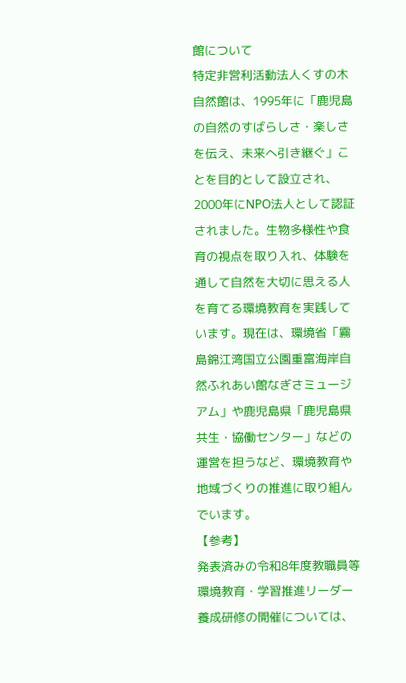館について
特定非営利活動法人くすの木自然館は、1995年に「鹿児島の自然のすばらしさ・楽しさを伝え、未来へ引き継ぐ」ことを目的として設立され、2000年にNPO法人として認証されました。生物多様性や食育の視点を取り入れ、体験を通して自然を大切に思える人を育てる環境教育を実践しています。現在は、環境省「霧島錦江湾国立公園重富海岸自然ふれあい館なぎさミュージアム」や鹿児島県「鹿児島県共生・協働センター」などの運営を担うなど、環境教育や地域づくりの推進に取り組んでいます。
【参考】
発表済みの令和8年度教職員等環境教育・学習推進リーダー養成研修の開催については、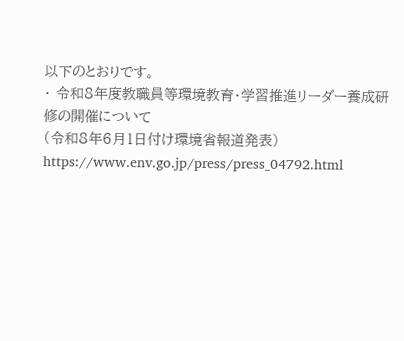以下のとおりです。
・ 令和8年度教職員等環境教育・学習推進リーダー養成研修の開催について
(令和8年6月1日付け環境省報道発表)
https://www.env.go.jp/press/press_04792.html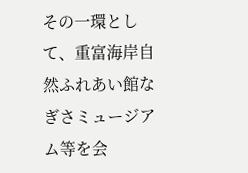その一環として、重富海岸自然ふれあい館なぎさミュージアム等を会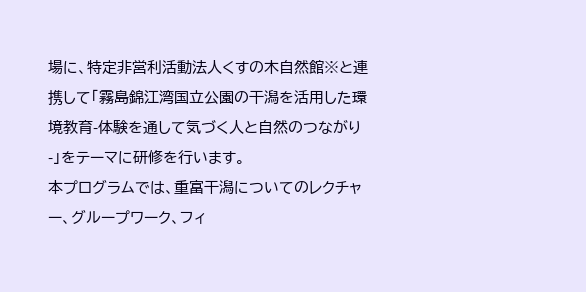場に、特定非営利活動法人くすの木自然館※と連携して「霧島錦江湾国立公園の干潟を活用した環境教育-体験を通して気づく人と自然のつながり-」をテーマに研修を行います。
本プログラムでは、重富干潟についてのレクチャー、グループワーク、フィ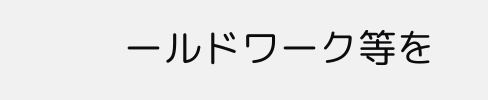ールドワーク等を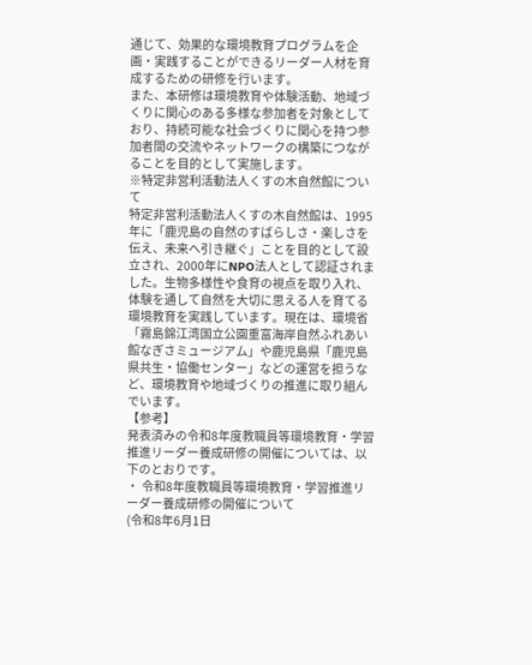通じて、効果的な環境教育プログラムを企画・実践することができるリーダー人材を育成するための研修を行います。
また、本研修は環境教育や体験活動、地域づくりに関心のある多様な参加者を対象としており、持続可能な社会づくりに関心を持つ参加者間の交流やネットワークの構築につながることを目的として実施します。
※特定非営利活動法人くすの木自然館について
特定非営利活動法人くすの木自然館は、1995年に「鹿児島の自然のすばらしさ・楽しさを伝え、未来へ引き継ぐ」ことを目的として設立され、2000年にNPO法人として認証されました。生物多様性や食育の視点を取り入れ、体験を通して自然を大切に思える人を育てる環境教育を実践しています。現在は、環境省「霧島錦江湾国立公園重富海岸自然ふれあい館なぎさミュージアム」や鹿児島県「鹿児島県共生・協働センター」などの運営を担うなど、環境教育や地域づくりの推進に取り組んでいます。
【参考】
発表済みの令和8年度教職員等環境教育・学習推進リーダー養成研修の開催については、以下のとおりです。
・ 令和8年度教職員等環境教育・学習推進リーダー養成研修の開催について
(令和8年6月1日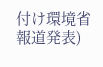付け環境省報道発表)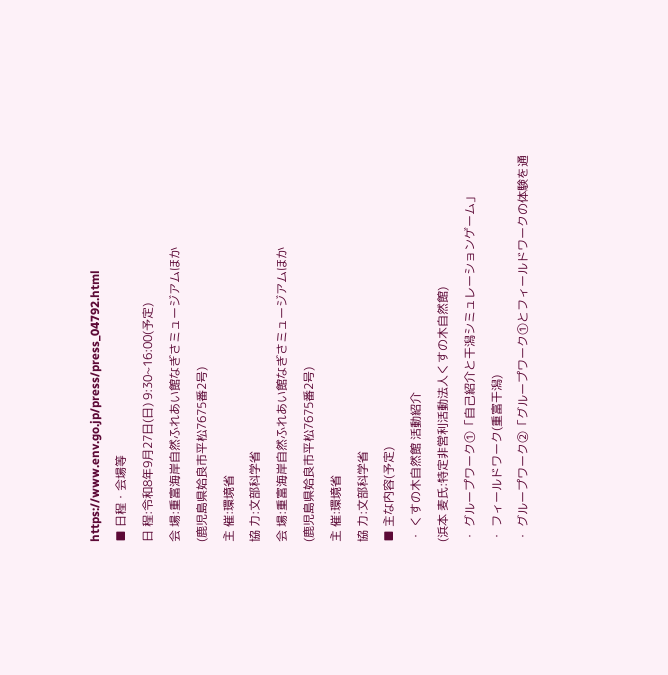https://www.env.go.jp/press/press_04792.html
■ 日程・会場等
日 程:令和8年9月27日(日) 9:30~16:00(予定)
会 場:重富海岸自然ふれあい館なぎさミュージアムほか
(鹿児島県姶良市平松7675番2号)
主 催:環境省
協 力:文部科学省
会 場:重富海岸自然ふれあい館なぎさミュージアムほか
(鹿児島県姶良市平松7675番2号)
主 催:環境省
協 力:文部科学省
■ 主な内容(予定)
・ くすの木自然館 活動紹介
(浜本 麦氏:特定非営利活動法人くすの木自然館)
・ グループワーク①「自己紹介と干潟シミュレーションゲーム」
・ フィールドワーク(重富干潟)
・ グループワーク②「グループワーク①とフィールドワークの体験を通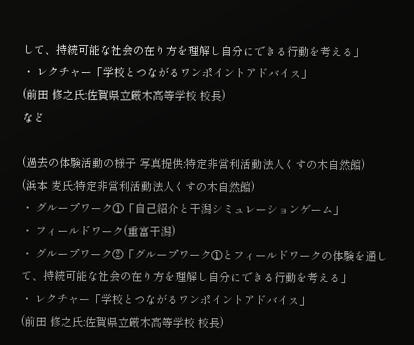して、持続可能な社会の在り方を理解し自分にできる行動を考える」
・ レクチャー「学校とつながるワンポイントアドバイス」
(前田 修之氏:佐賀県立厳木高等学校 校長)
など

(過去の体験活動の様子 写真提供:特定非営利活動法人くすの木自然館)
(浜本 麦氏:特定非営利活動法人くすの木自然館)
・ グループワーク①「自己紹介と干潟シミュレーションゲーム」
・ フィールドワーク(重富干潟)
・ グループワーク②「グループワーク①とフィールドワークの体験を通して、持続可能な社会の在り方を理解し自分にできる行動を考える」
・ レクチャー「学校とつながるワンポイントアドバイス」
(前田 修之氏:佐賀県立厳木高等学校 校長)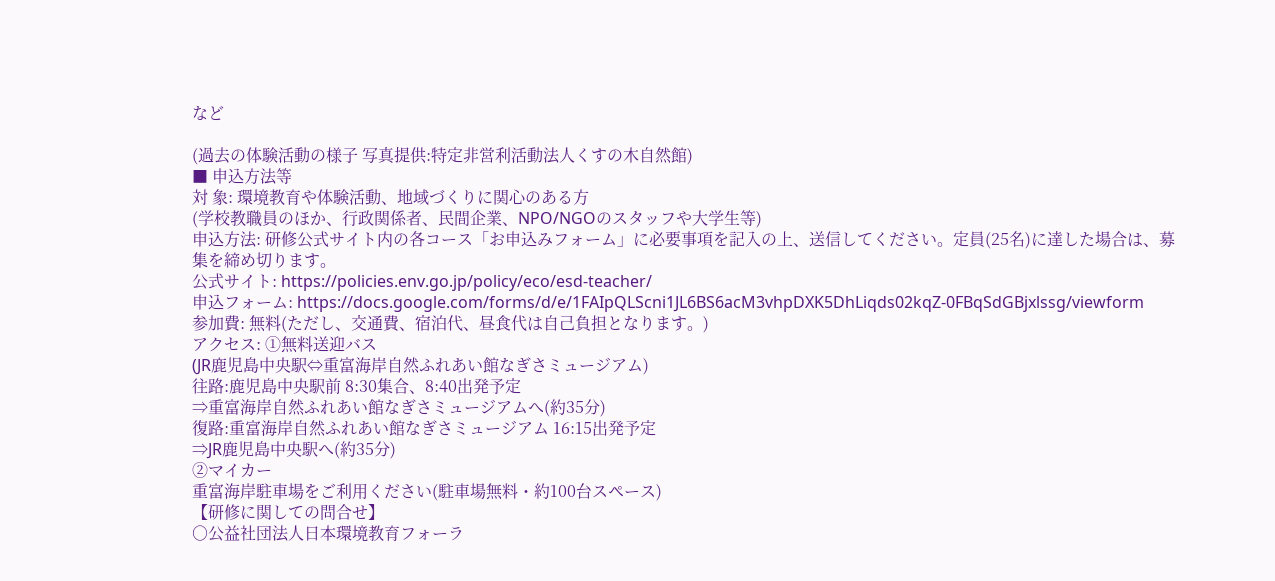など

(過去の体験活動の様子 写真提供:特定非営利活動法人くすの木自然館)
■ 申込方法等
対 象: 環境教育や体験活動、地域づくりに関心のある方
(学校教職員のほか、行政関係者、民間企業、NPO/NGOのスタッフや大学生等)
申込方法: 研修公式サイト内の各コース「お申込みフォーム」に必要事項を記入の上、送信してください。定員(25名)に達した場合は、募集を締め切ります。
公式サイト: https://policies.env.go.jp/policy/eco/esd-teacher/
申込フォーム: https://docs.google.com/forms/d/e/1FAIpQLScni1JL6BS6acM3vhpDXK5DhLiqds02kqZ-0FBqSdGBjxlssg/viewform
参加費: 無料(ただし、交通費、宿泊代、昼食代は自己負担となります。)
アクセス: ①無料送迎バス
(JR鹿児島中央駅⇔重富海岸自然ふれあい館なぎさミュージアム)
往路:鹿児島中央駅前 8:30集合、8:40出発予定
⇒重富海岸自然ふれあい館なぎさミュージアムへ(約35分)
復路:重富海岸自然ふれあい館なぎさミュージアム 16:15出発予定
⇒JR鹿児島中央駅へ(約35分)
②マイカー
重富海岸駐車場をご利用ください(駐車場無料・約100台スペース)
【研修に関しての問合せ】
○公益社団法人日本環境教育フォーラ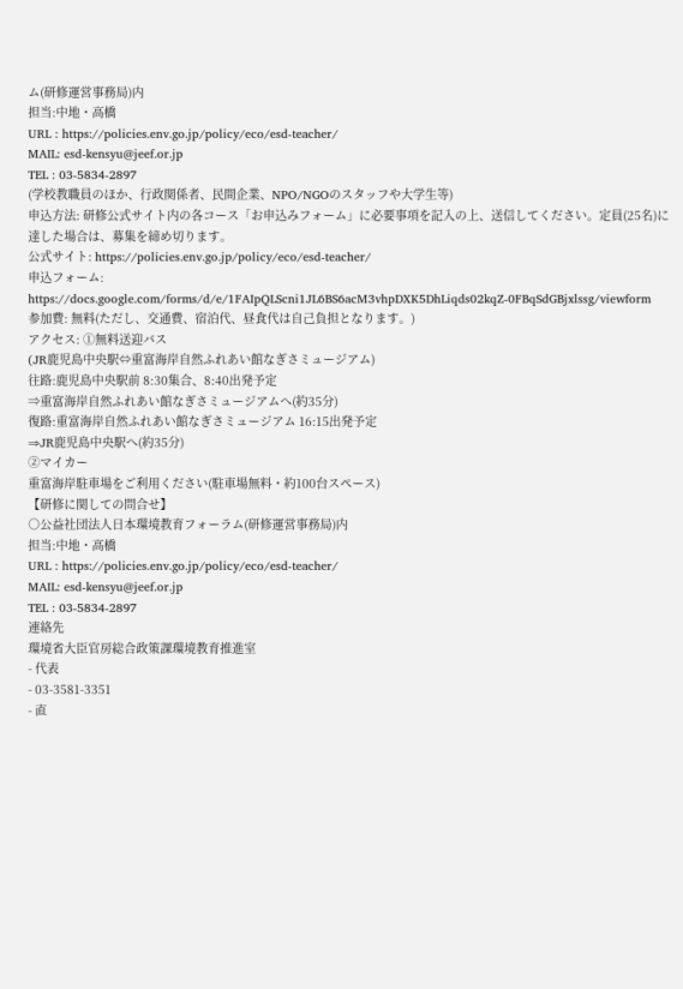ム(研修運営事務局)内
担当:中地・高橋
URL : https://policies.env.go.jp/policy/eco/esd-teacher/
MAIL: esd-kensyu@jeef.or.jp
TEL : 03-5834-2897
(学校教職員のほか、行政関係者、民間企業、NPO/NGOのスタッフや大学生等)
申込方法: 研修公式サイト内の各コース「お申込みフォーム」に必要事項を記入の上、送信してください。定員(25名)に達した場合は、募集を締め切ります。
公式サイト: https://policies.env.go.jp/policy/eco/esd-teacher/
申込フォーム: https://docs.google.com/forms/d/e/1FAIpQLScni1JL6BS6acM3vhpDXK5DhLiqds02kqZ-0FBqSdGBjxlssg/viewform
参加費: 無料(ただし、交通費、宿泊代、昼食代は自己負担となります。)
アクセス: ①無料送迎バス
(JR鹿児島中央駅⇔重富海岸自然ふれあい館なぎさミュージアム)
往路:鹿児島中央駅前 8:30集合、8:40出発予定
⇒重富海岸自然ふれあい館なぎさミュージアムへ(約35分)
復路:重富海岸自然ふれあい館なぎさミュージアム 16:15出発予定
⇒JR鹿児島中央駅へ(約35分)
②マイカー
重富海岸駐車場をご利用ください(駐車場無料・約100台スペース)
【研修に関しての問合せ】
○公益社団法人日本環境教育フォーラム(研修運営事務局)内
担当:中地・高橋
URL : https://policies.env.go.jp/policy/eco/esd-teacher/
MAIL: esd-kensyu@jeef.or.jp
TEL : 03-5834-2897
連絡先
環境省大臣官房総合政策課環境教育推進室
- 代表
- 03-3581-3351
- 直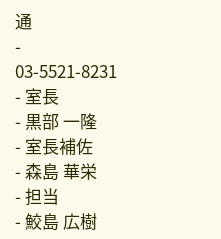通
- 03-5521-8231
- 室長
- 黒部 一隆
- 室長補佐
- 森島 華栄
- 担当
- 鮫島 広樹